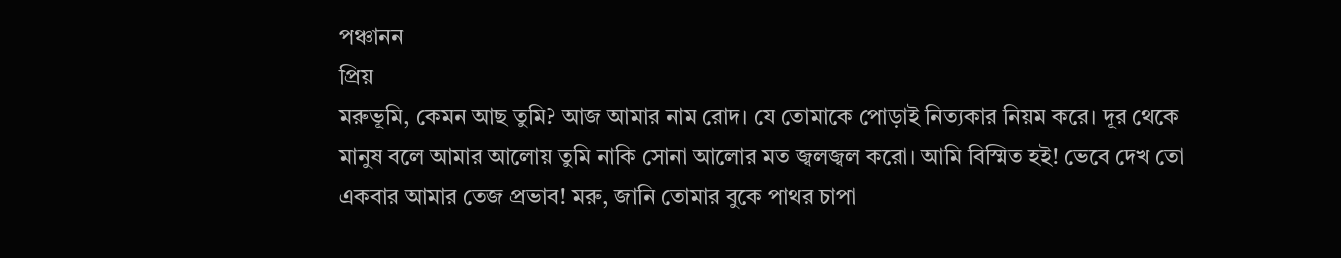পঞ্চানন
প্রিয়
মরুভূমি, কেমন আছ তুমি? আজ আমার নাম রোদ। যে তোমাকে পোড়াই নিত্যকার নিয়ম করে। দূর থেকে মানুষ বলে আমার আলোয় তুমি নাকি সোনা আলোর মত জ্বলজ্বল করো। আমি বিস্মিত হই! ভেবে দেখ তো একবার আমার তেজ প্রভাব! মরু, জানি তোমার বুকে পাথর চাপা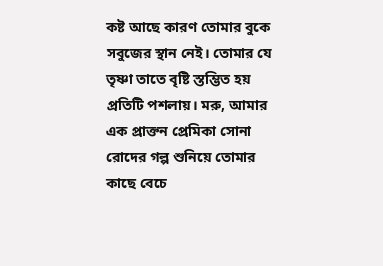কষ্ট আছে কারণ তোমার বুকে সবুজের স্থান নেই। তোমার যে তৃষ্ণা তাতে বৃষ্টি স্তম্ভিত হয় প্রতিটি পশলায়। মরু, আমার এক প্রাক্তন প্রেমিকা সোনা রোদের গল্প শুনিয়ে তোমার কাছে বেচে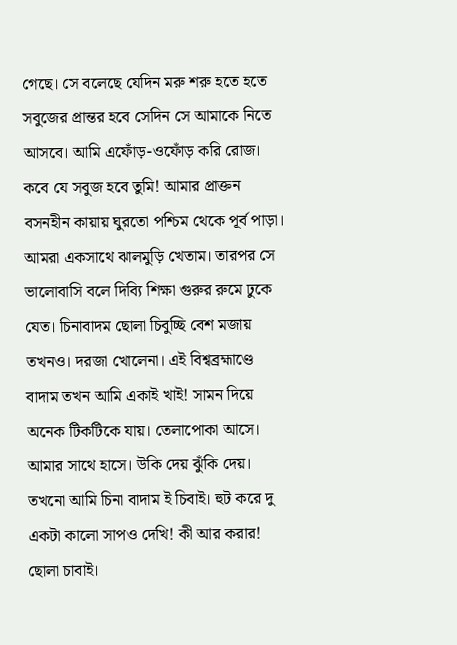গেছে। সে বলেছে যেদিন মরু শরু হতে হতে সবুজের প্রান্তর হবে সেদিন সে আমাকে নিতে আসবে। আমি এফোঁড়-ওফোঁড় করি রোজ। কবে যে সবুজ হবে তুমি! আমার প্রাক্তন বসনহীন কায়ায় ঘুরতো পশ্চিম থেকে পূর্ব পাড়া। আমরা একসাথে ঝালমুড়ি খেতাম। তারপর সে ভালোবাসি বলে দিব্যি শিক্ষা গুরুর রুমে ঢুকে যেত। চিনাবাদম ছোলা চিবুচ্ছি বেশ মজায় তখনও। দরজা খোলেনা। এই বিশ্বব্রহ্মাণ্ডে বাদাম তখন আমি একাই খাই! সামন দিয়ে অনেক টিকটিকে যায়। তেলাপোকা আসে। আমার সাথে হাসে। উকি দেয় ঝুঁকি দেয়।
তখনো আমি চিনা বাদাম ই চিবাই। হুট করে দু একটা কালো সাপও দেখি! কী আর করার! ছোলা চাবাই।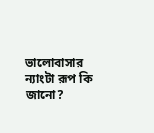ভালোবাসার ন্যাংটা রূপ কি জানো?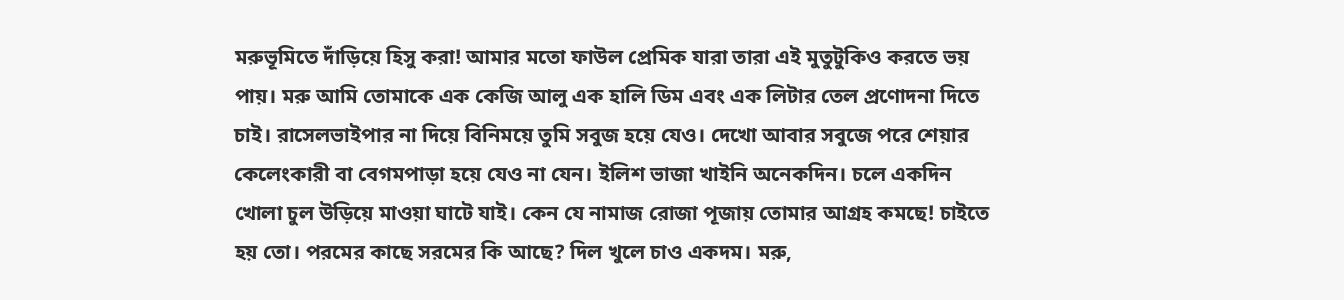মরুভূমিতে দাঁড়িয়ে হিসু করা! আমার মতো ফাউল প্রেমিক যারা তারা এই মুতুটুকিও করতে ভয় পায়। মরু আমি তোমাকে এক কেজি আলু এক হালি ডিম এবং এক লিটার তেল প্রণোদনা দিতে চাই। রাসেলভাইপার না দিয়ে বিনিময়ে তুমি সবুজ হয়ে যেও। দেখো আবার সবুজে পরে শেয়ার কেলেংকারী বা বেগমপাড়া হয়ে যেও না যেন। ইলিশ ভাজা খাইনি অনেকদিন। চলে একদিন খোলা চুল উড়িয়ে মাওয়া ঘাটে যাই। কেন যে নামাজ রোজা পূজায় তোমার আগ্রহ কমছে! চাইতে হয় তো। পরমের কাছে সরমের কি আছে? দিল খুলে চাও একদম। মরু,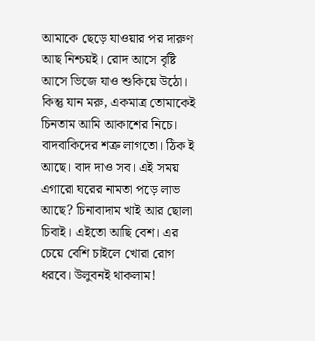আমাকে ছেড়ে যাওয়ার পর দারুণ আছ নিশ্চয়ই। রোদ আসে বৃষ্টি আসে ভিজে যাও শুকিয়ে উঠো। কিন্তু যান মরু, একমাত্র তোমাকেই চিনতাম আমি আকাশের নিচে। বাদবাকিদের শত্রু লাগতো। ঠিক ই আছে। বাদ দাও সব। এই সময় এগারো ঘরের নামতা পড়ে লাভ আছে? চিনাবাদাম খাই আর ছোলা চিবাই। এইতো আছি বেশ। এর চেয়ে বেশি চাইলে খোরা রোগ ধরবে। উলুবনই থাকলাম!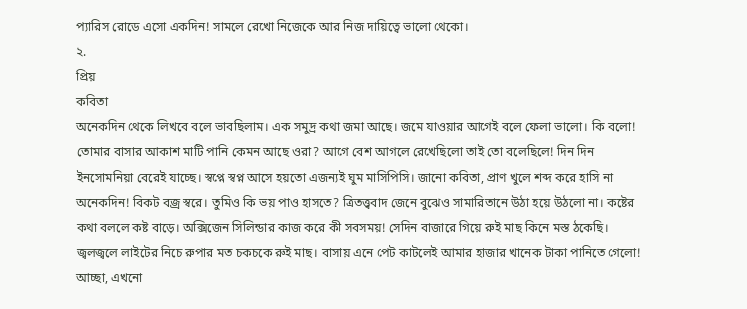প্যারিস রোডে এসো একদিন! সামলে রেখো নিজেকে আর নিজ দায়িত্বে ভালো থেকো।
২.
প্রিয়
কবিতা
অনেকদিন থেকে লিখবে বলে ভাবছিলাম। এক সমুদ্র কথা জমা আছে। জমে যাওয়ার আগেই বলে ফেলা ভালো। কি বলো! তোমার বাসার আকাশ মাটি পানি কেমন আছে ওরা? আগে বেশ আগলে রেখেছিলো তাই তো বলেছিলে! দিন দিন ইনসোমনিয়া বেরেই যাচ্ছে। স্বপ্নে স্বপ্ন আসে হয়তো এজন্যই ঘুম মাসিপিসি। জানো কবিতা, প্রাণ খুলে শব্দ করে হাসি না অনেকদিন! বিকট বজ্র স্বরে। তুমিও কি ভয় পাও হাসতে? ত্রিতত্ত্ববাদ জেনে বুঝেও সামারিতানে উঠা হয়ে উঠলো না। কষ্টের কথা বললে কষ্ট বাড়ে। অক্সিজেন সিলিন্ডার কাজ করে কী সবসময়! সেদিন বাজারে গিয়ে রুই মাছ কিনে মস্ত ঠকেছি। জ্বলজ্বলে লাইটের নিচে রুপার মত চকচকে রুই মাছ। বাসায় এনে পেট কাটলেই আমার হাজার খানেক টাকা পানিতে গেলো! আচ্ছা, এখনো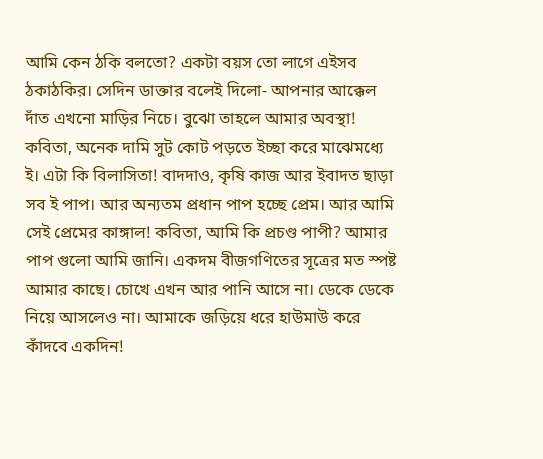আমি কেন ঠকি বলতো? একটা বয়স তো লাগে এইসব ঠকাঠকির। সেদিন ডাক্তার বলেই দিলো- আপনার আক্কেল দাঁত এখনো মাড়ির নিচে। বুঝো তাহলে আমার অবস্থা! কবিতা, অনেক দামি সুট কোট পড়তে ইচ্ছা করে মাঝেমধ্যে ই। এটা কি বিলাসিতা! বাদদাও, কৃষি কাজ আর ইবাদত ছাড়া সব ই পাপ। আর অন্যতম প্রধান পাপ হচ্ছে প্রেম। আর আমি সেই প্রেমের কাঙ্গাল! কবিতা, আমি কি প্রচণ্ড পাপী? আমার পাপ গুলো আমি জানি। একদম বীজগণিতের সূত্রের মত স্পষ্ট আমার কাছে। চোখে এখন আর পানি আসে না। ডেকে ডেকে নিয়ে আসলেও না। আমাকে জড়িয়ে ধরে হাউমাউ করে কাঁদবে একদিন!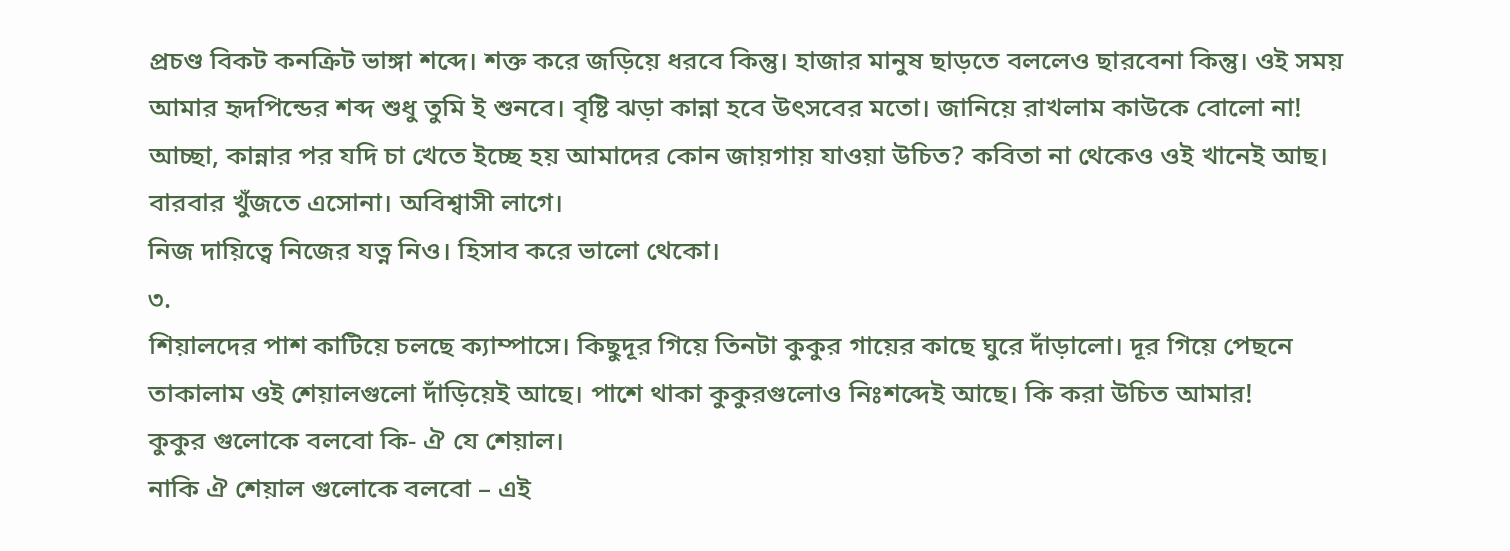প্রচণ্ড বিকট কনক্রিট ভাঙ্গা শব্দে। শক্ত করে জড়িয়ে ধরবে কিন্তু। হাজার মানুষ ছাড়তে বললেও ছারবেনা কিন্তু। ওই সময় আমার হৃদপিন্ডের শব্দ শুধু তুমি ই শুনবে। বৃষ্টি ঝড়া কান্না হবে উৎসবের মতো। জানিয়ে রাখলাম কাউকে বোলো না! আচ্ছা, কান্নার পর যদি চা খেতে ইচ্ছে হয় আমাদের কোন জায়গায় যাওয়া উচিত? কবিতা না থেকেও ওই খানেই আছ। বারবার খুঁজতে এসোনা। অবিশ্বাসী লাগে।
নিজ দায়িত্বে নিজের যত্ন নিও। হিসাব করে ভালো থেকো।
৩.
শিয়ালদের পাশ কাটিয়ে চলছে ক্যাম্পাসে। কিছুদূর গিয়ে তিনটা কুকুর গায়ের কাছে ঘুরে দাঁড়ালো। দূর গিয়ে পেছনে তাকালাম ওই শেয়ালগুলো দাঁড়িয়েই আছে। পাশে থাকা কুকুরগুলোও নিঃশব্দেই আছে। কি করা উচিত আমার!
কুকুর গুলোকে বলবো কি- ঐ যে শেয়াল।
নাকি ঐ শেয়াল গুলোকে বলবো – এই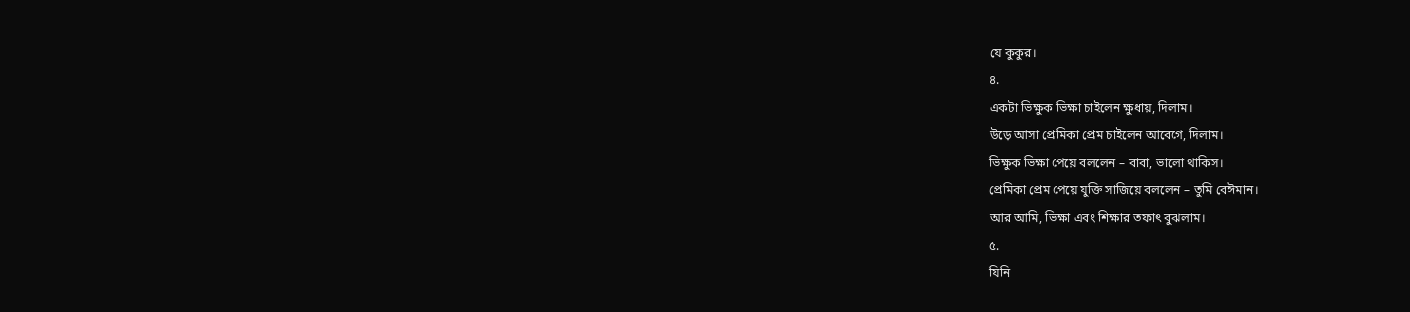যে কুকুর।
৪.
একটা ভিক্ষুক ভিক্ষা চাইলেন ক্ষুধায়, দিলাম।
উড়ে আসা প্রেমিকা প্রেম চাইলেন আবেগে, দিলাম।
ভিক্ষুক ভিক্ষা পেয়ে বললেন – বাবা, ভালো থাকিস।
প্রেমিকা প্রেম পেয়ে যুক্তি সাজিয়ে বললেন – তুমি বেঈমান।
আর আমি, ভিক্ষা এবং শিক্ষার তফাৎ বুঝলাম।
৫.
যিনি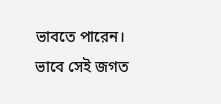ভাবতে পারেন।
ভাবে সেই জগত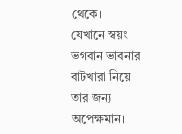থেকে।
যেখানে স্বয়ং ভগবান ভাবনার বাটখারা নিয়ে তার জন্য অপেক্ষমান।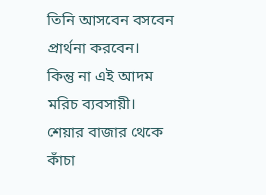তিনি আসবেন বসবেন প্রার্থনা করবেন।
কিন্তু না এই আদম মরিচ ব্যবসায়ী।
শেয়ার বাজার থেকে কাঁচা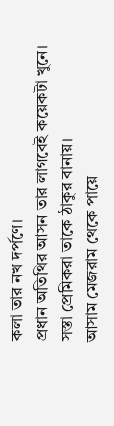কলা তার নখ দর্পণে।
প্রধান অতিথির আসন তার লাগবেই কয়েকটা খুনে।
সস্তা প্রেমিকরা তাকে ঠাকুর বানায়।
আসাম মেজরাম থেকে পায়ে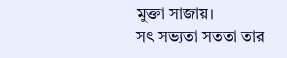মুক্তা সাজায়।
সৎ সভ্যতা সততা তার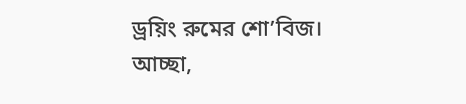ড্রয়িং রুমের শো’বিজ।
আচ্ছা,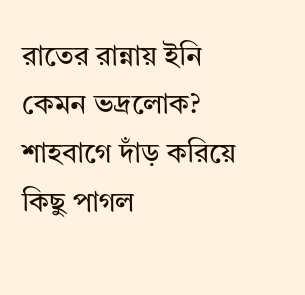রাতের রান্নায় ইনি কেমন ভদ্রলোক?
শাহবাগে দাঁড় করিয়ে কিছু পাগল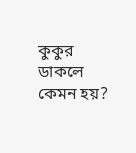কুকুর ডাকলে কেমন হয়?